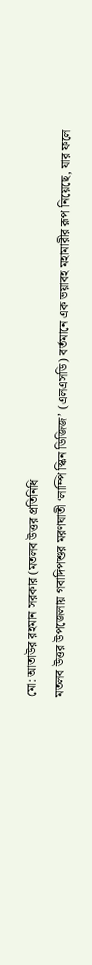মো: আতাউর রহমান সরকার (মতলব উত্তর প্রতিনিধি
মতলব উত্তর উপজেলায় গবাদিপশুর মরণঘাতী ‘লাম্পি স্কিন ডিজিজ’ (এলএসডি) বর্তমানে এক ভয়াবহ মহামারীর রূপ নিয়েছে, যার ফলে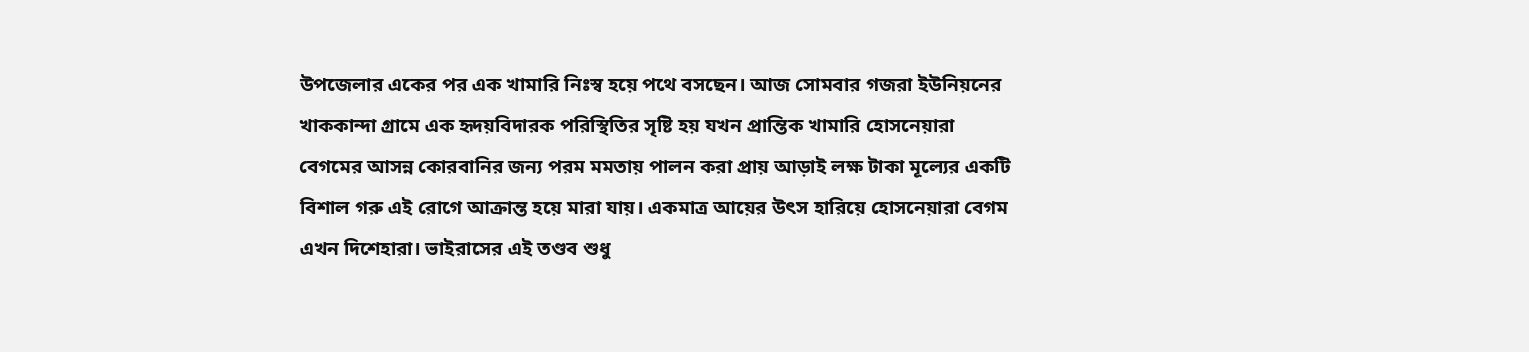উপজেলার একের পর এক খামারি নিঃস্ব হয়ে পথে বসছেন। আজ সোমবার গজরা ইউনিয়নের খাককান্দা গ্রামে এক হৃদয়বিদারক পরিস্থিতির সৃষ্টি হয় যখন প্রান্তিক খামারি হোসনেয়ারা বেগমের আসন্ন কোরবানির জন্য পরম মমতায় পালন করা প্রায় আড়াই লক্ষ টাকা মূল্যের একটি বিশাল গরু এই রোগে আক্রান্ত হয়ে মারা যায়। একমাত্র আয়ের উৎস হারিয়ে হোসনেয়ারা বেগম এখন দিশেহারা। ভাইরাসের এই তণ্ডব শুধু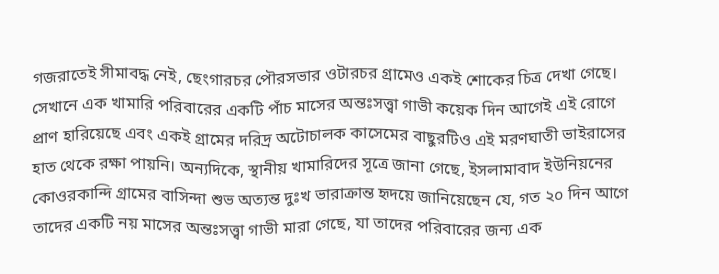গজরাতেই সীমাবদ্ধ নেই, ছেংগারচর পৌরসভার ওটারচর গ্রামেও একই শোকের চিত্র দেখা গেছে। সেখানে এক খামারি পরিবারের একটি পাঁচ মাসের অন্তঃসত্ত্বা গাভী কয়েক দিন আগেই এই রোগে প্রাণ হারিয়েছে এবং একই গ্রামের দরিদ্র অটোচালক কাসেমের বাছুরটিও এই মরণঘাতী ভাইরাসের হাত থেকে রক্ষা পায়নি। অন্যদিকে, স্থানীয় খামারিদের সূত্রে জানা গেছে, ইসলামাবাদ ইউনিয়নের কোওরকান্দি গ্রামের বাসিন্দা শুভ অত্যন্ত দুঃখ ভারাক্রান্ত হৃদয়ে জানিয়েছেন যে, গত ২০ দিন আগে তাদের একটি নয় মাসের অন্তঃসত্ত্বা গাভী মারা গেছে, যা তাদের পরিবারের জন্য এক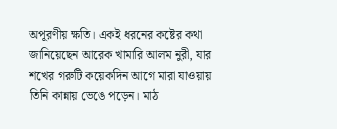অপূরণীয় ক্ষতি। একই ধরনের কষ্টের কথা জানিয়েছেন আরেক খামারি আলম নুরী, যার শখের গরুটি কয়েকদিন আগে মারা যাওয়ায় তিনি কান্নায় ভেঙে পড়েন। মাঠ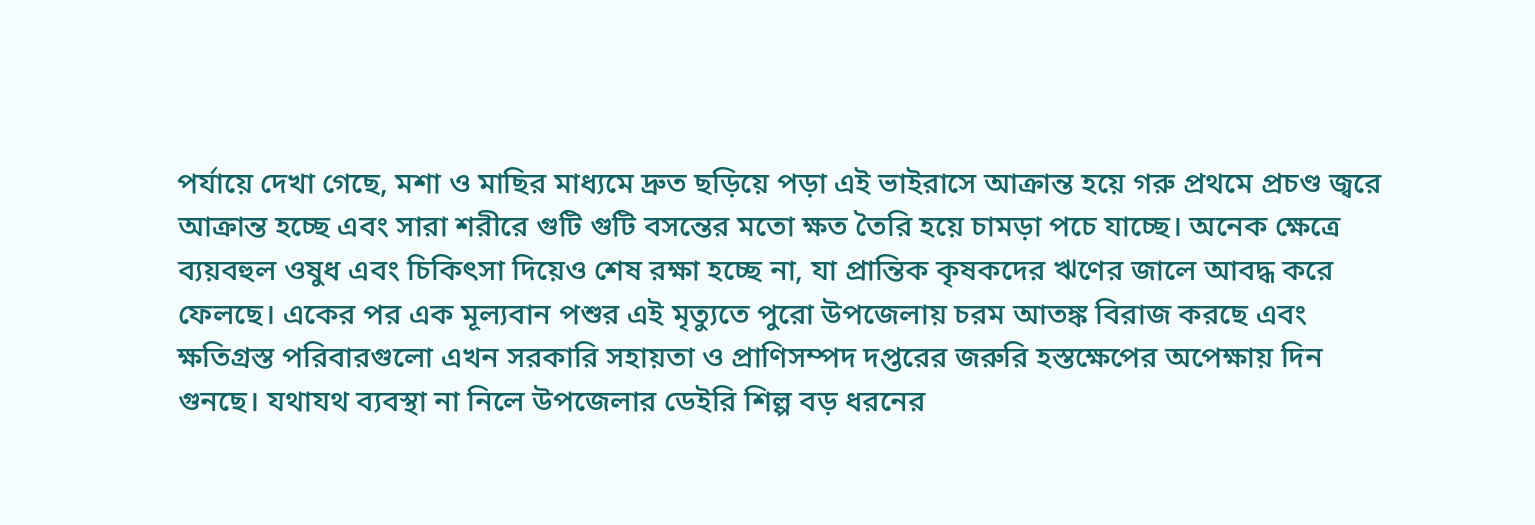পর্যায়ে দেখা গেছে, মশা ও মাছির মাধ্যমে দ্রুত ছড়িয়ে পড়া এই ভাইরাসে আক্রান্ত হয়ে গরু প্রথমে প্রচণ্ড জ্বরে আক্রান্ত হচ্ছে এবং সারা শরীরে গুটি গুটি বসন্তের মতো ক্ষত তৈরি হয়ে চামড়া পচে যাচ্ছে। অনেক ক্ষেত্রে ব্যয়বহুল ওষুধ এবং চিকিৎসা দিয়েও শেষ রক্ষা হচ্ছে না, যা প্রান্তিক কৃষকদের ঋণের জালে আবদ্ধ করে ফেলছে। একের পর এক মূল্যবান পশুর এই মৃত্যুতে পুরো উপজেলায় চরম আতঙ্ক বিরাজ করছে এবং ক্ষতিগ্রস্ত পরিবারগুলো এখন সরকারি সহায়তা ও প্রাণিসম্পদ দপ্তরের জরুরি হস্তক্ষেপের অপেক্ষায় দিন গুনছে। যথাযথ ব্যবস্থা না নিলে উপজেলার ডেইরি শিল্প বড় ধরনের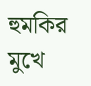হুমকির মুখে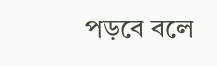পড়বে বলে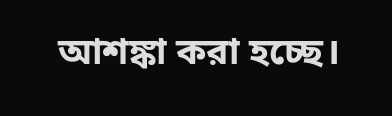আশঙ্কা করা হচ্ছে।